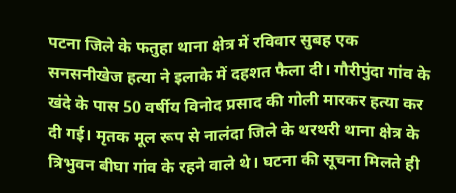पटना जिले के फतुहा थाना क्षेत्र में रविवार सुबह एक सनसनीखेज हत्या ने इलाके में दहशत फैला दी। गौरीपुंदा गांव के खंदे के पास 50 वर्षीय विनोद प्रसाद की गोली मारकर हत्या कर दी गई। मृतक मूल रूप से नालंदा जिले के थरथरी थाना क्षेत्र के त्रिभुवन बीघा गांव के रहने वाले थे। घटना की सूचना मिलते ही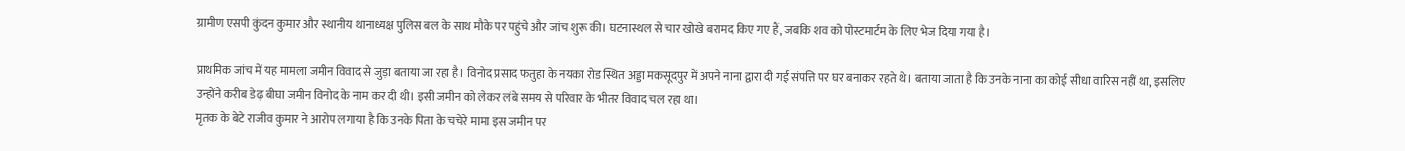ग्रामीण एसपी कुंदन कुमार और स्थानीय थानाध्यक्ष पुलिस बल के साथ मौके पर पहुंचे और जांच शुरू की। घटनास्थल से चार खोखे बरामद किए गए हैं, जबकि शव को पोस्टमार्टम के लिए भेज दिया गया है।

प्राथमिक जांच में यह मामला जमीन विवाद से जुड़ा बताया जा रहा है। विनोद प्रसाद फतुहा के नयका रोड स्थित अड्डा मकसूदपुर में अपने नाना द्वारा दी गई संपत्ति पर घर बनाकर रहते थे। बताया जाता है कि उनके नाना का कोई सीधा वारिस नहीं था, इसलिए उन्होंने करीब डेढ़ बीघा जमीन विनोद के नाम कर दी थी। इसी जमीन को लेकर लंबे समय से परिवार के भीतर विवाद चल रहा था।
मृतक के बेटे राजीव कुमार ने आरोप लगाया है कि उनके पिता के चचेरे मामा इस जमीन पर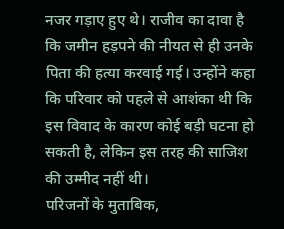नजर गड़ाए हुए थे। राजीव का दावा है कि जमीन हड़पने की नीयत से ही उनके पिता की हत्या करवाई गई। उन्होंने कहा कि परिवार को पहले से आशंका थी कि इस विवाद के कारण कोई बड़ी घटना हो सकती है, लेकिन इस तरह की साजिश की उम्मीद नहीं थी।
परिजनों के मुताबिक,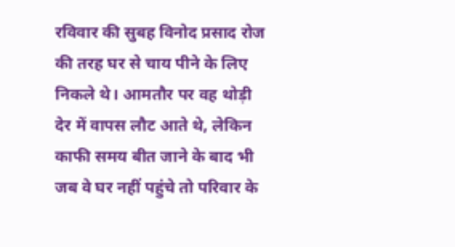रविवार की सुबह विनोद प्रसाद रोज की तरह घर से चाय पीने के लिए निकले थे। आमतौर पर वह थोड़ी देर में वापस लौट आते थे, लेकिन काफी समय बीत जाने के बाद भी जब वे घर नहीं पहुंचे तो परिवार के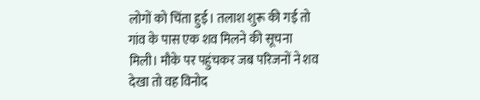लोगों को चिंता हुई। तलाश शुरू की गई तो गांव के पास एक शव मिलने की सूचना मिली। मौके पर पहुंचकर जब परिजनों ने शव देखा तो वह विनोद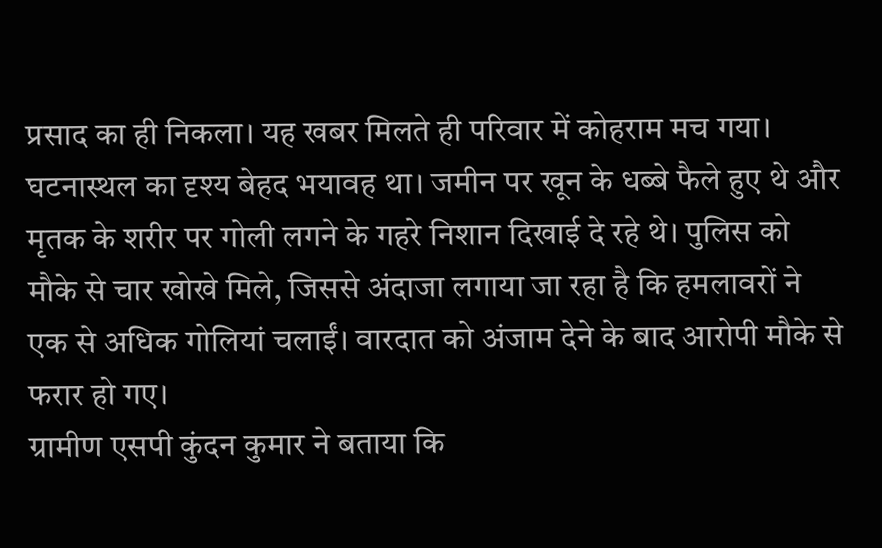प्रसाद का ही निकला। यह खबर मिलते ही परिवार में कोहराम मच गया।
घटनास्थल का दृश्य बेहद भयावह था। जमीन पर खून के धब्बे फैले हुए थे और मृतक के शरीर पर गोली लगने के गहरे निशान दिखाई दे रहे थे। पुलिस को मौके से चार खोखे मिले, जिससे अंदाजा लगाया जा रहा है कि हमलावरों ने एक से अधिक गोलियां चलाईं। वारदात को अंजाम देने के बाद आरोपी मौके से फरार हो गए।
ग्रामीण एसपी कुंदन कुमार ने बताया कि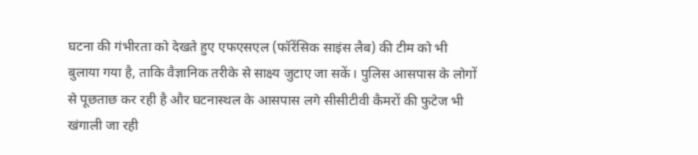घटना की गंभीरता को देखते हुए एफएसएल (फॉरेंसिक साइंस लैब) की टीम को भी बुलाया गया है, ताकि वैज्ञानिक तरीके से साक्ष्य जुटाए जा सकें। पुलिस आसपास के लोगों से पूछताछ कर रही है और घटनास्थल के आसपास लगे सीसीटीवी कैमरों की फुटेज भी खंगाली जा रही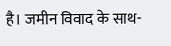है। जमीन विवाद के साथ-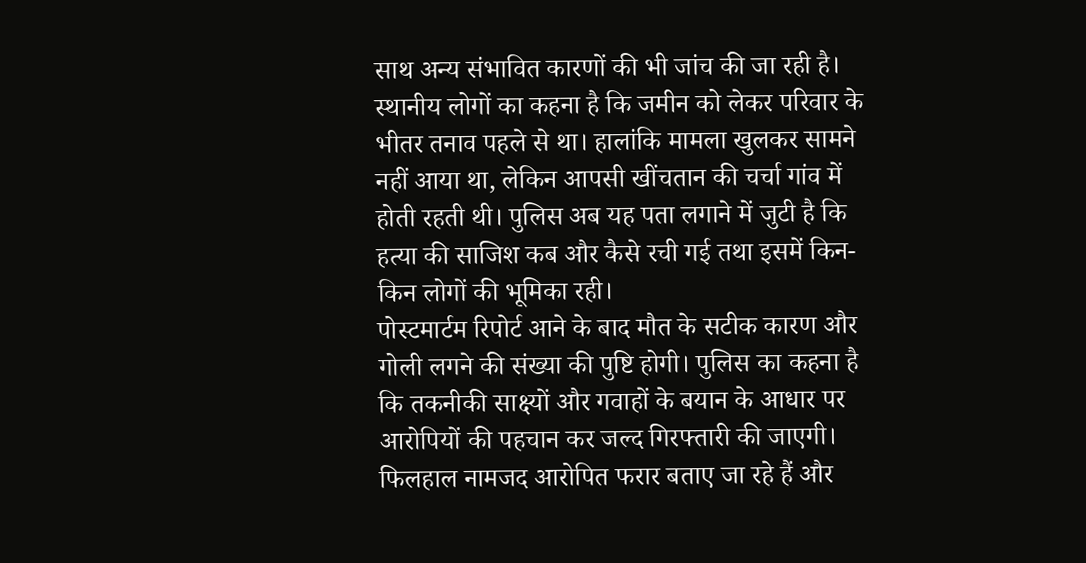साथ अन्य संभावित कारणों की भी जांच की जा रही है।
स्थानीय लोगों का कहना है कि जमीन को लेकर परिवार के भीतर तनाव पहले से था। हालांकि मामला खुलकर सामने नहीं आया था, लेकिन आपसी खींचतान की चर्चा गांव में होती रहती थी। पुलिस अब यह पता लगाने में जुटी है कि हत्या की साजिश कब और कैसे रची गई तथा इसमें किन-किन लोगों की भूमिका रही।
पोस्टमार्टम रिपोर्ट आने के बाद मौत के सटीक कारण और गोली लगने की संख्या की पुष्टि होगी। पुलिस का कहना है कि तकनीकी साक्ष्यों और गवाहों के बयान के आधार पर आरोपियों की पहचान कर जल्द गिरफ्तारी की जाएगी। फिलहाल नामजद आरोपित फरार बताए जा रहे हैं और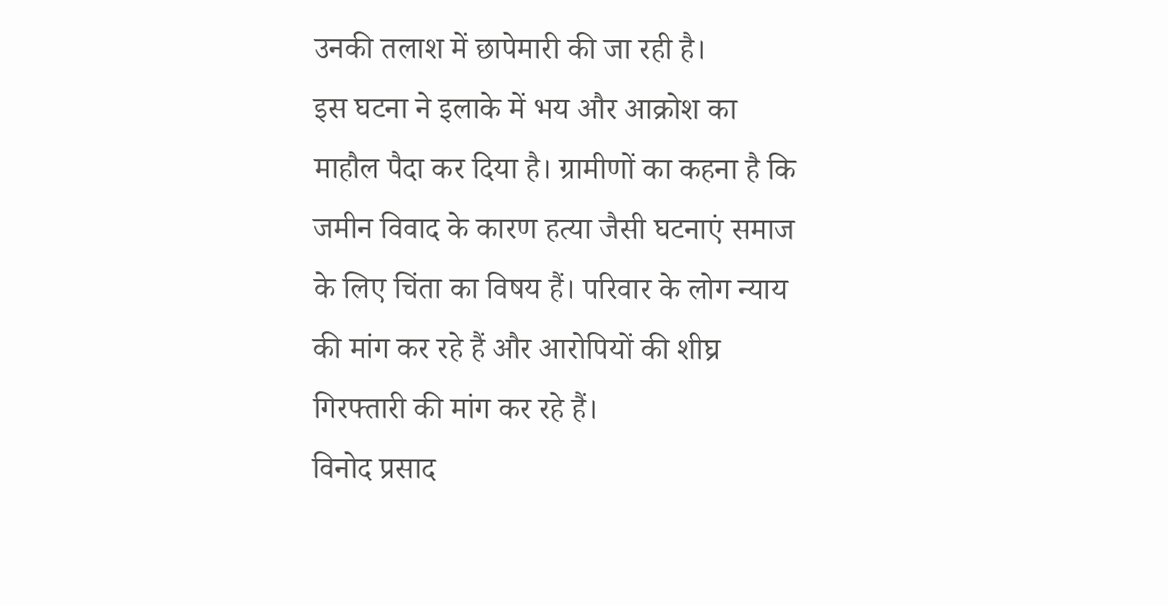उनकी तलाश में छापेमारी की जा रही है।
इस घटना ने इलाके में भय और आक्रोश का माहौल पैदा कर दिया है। ग्रामीणों का कहना है कि जमीन विवाद के कारण हत्या जैसी घटनाएं समाज के लिए चिंता का विषय हैं। परिवार के लोग न्याय की मांग कर रहे हैं और आरोपियों की शीघ्र गिरफ्तारी की मांग कर रहे हैं।
विनोद प्रसाद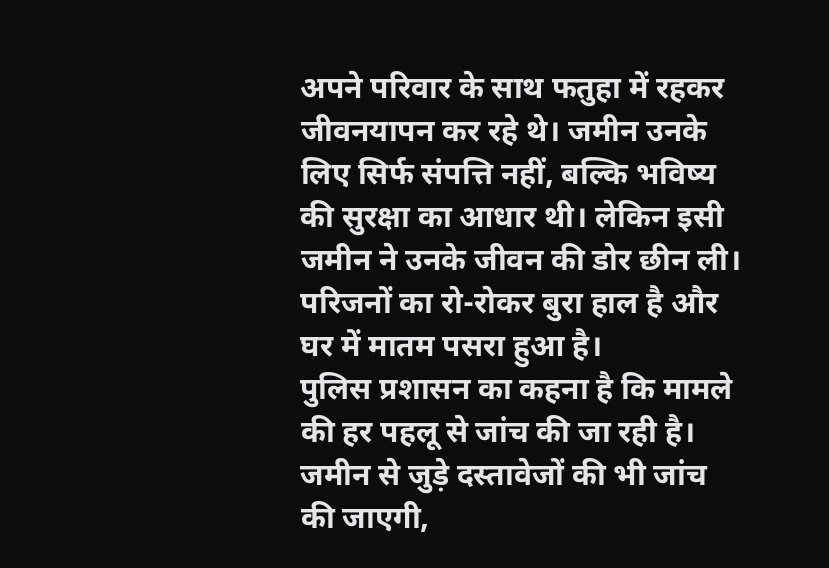अपने परिवार के साथ फतुहा में रहकर जीवनयापन कर रहे थे। जमीन उनके लिए सिर्फ संपत्ति नहीं, बल्कि भविष्य की सुरक्षा का आधार थी। लेकिन इसी जमीन ने उनके जीवन की डोर छीन ली। परिजनों का रो-रोकर बुरा हाल है और घर में मातम पसरा हुआ है।
पुलिस प्रशासन का कहना है कि मामले की हर पहलू से जांच की जा रही है। जमीन से जुड़े दस्तावेजों की भी जांच की जाएगी,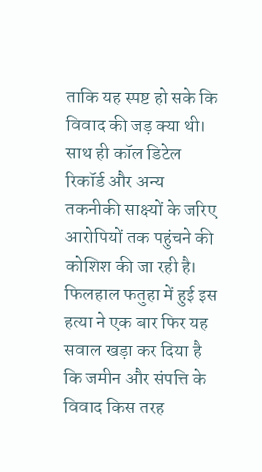ताकि यह स्पष्ट हो सके कि विवाद की जड़ क्या थी। साथ ही कॉल डिटेल रिकॉर्ड और अन्य तकनीकी साक्ष्यों के जरिए आरोपियों तक पहुंचने की कोशिश की जा रही है।
फिलहाल फतुहा में हुई इस हत्या ने एक बार फिर यह सवाल खड़ा कर दिया है कि जमीन और संपत्ति के विवाद किस तरह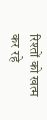रिश्तों को खत्म कर रहे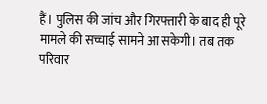हैं। पुलिस की जांच और गिरफ्तारी के बाद ही पूरे मामले की सच्चाई सामने आ सकेगी। तब तक परिवार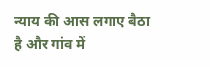न्याय की आस लगाए बैठा है और गांव में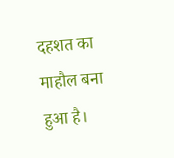दहशत का माहौल बना हुआ है।